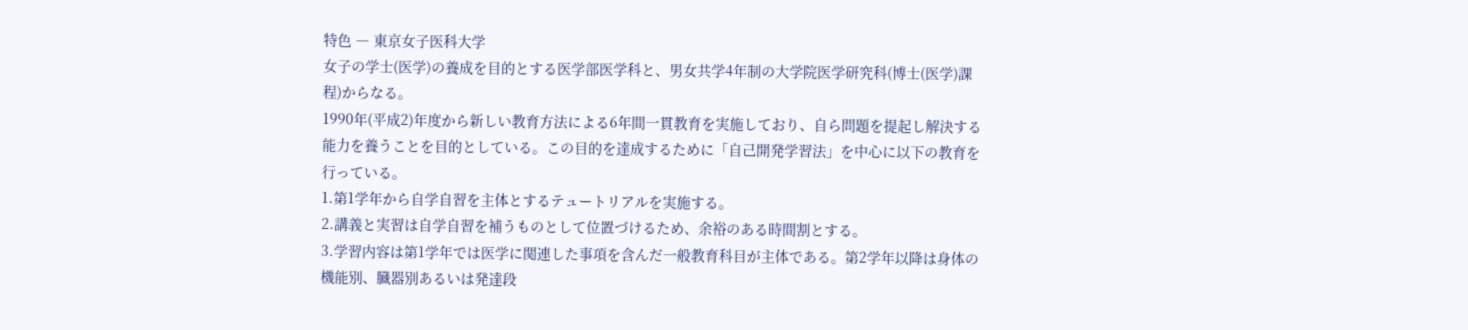特色 ― 東京女子医科大学
女子の学士(医学)の養成を目的とする医学部医学科と、男女共学4年制の大学院医学研究科(博士(医学)課程)からなる。
1990年(平成2)年度から新しい教育方法による6年間一貫教育を実施しており、自ら問題を提起し解決する能力を養うことを目的としている。この目的を達成するために「自己開発学習法」を中心に以下の教育を行っている。
1.第1学年から自学自習を主体とするテュートリアルを実施する。
2.講義と実習は自学自習を補うものとして位置づけるため、余裕のある時間割とする。
3.学習内容は第1学年では医学に関連した事項を含んだ一般教育科目が主体である。第2学年以降は身体の機能別、臓器別あるいは発達段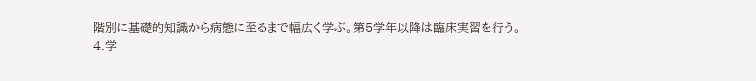階別に基礎的知識から病態に至るまで幅広く学ぶ。第5学年以降は臨床実習を行う。
4.学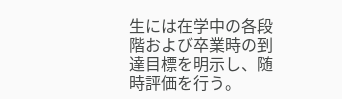生には在学中の各段階および卒業時の到達目標を明示し、随時評価を行う。